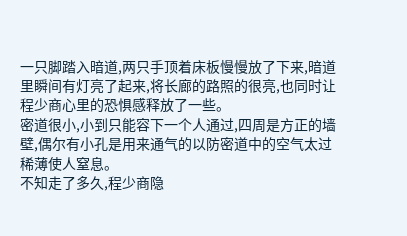一只脚踏入暗道,两只手顶着床板慢慢放了下来,暗道里瞬间有灯亮了起来,将长廊的路照的很亮,也同时让程少商心里的恐惧感释放了一些。
密道很小,小到只能容下一个人通过,四周是方正的墙壁,偶尔有小孔是用来通气的以防密道中的空气太过稀薄使人窒息。
不知走了多久,程少商隐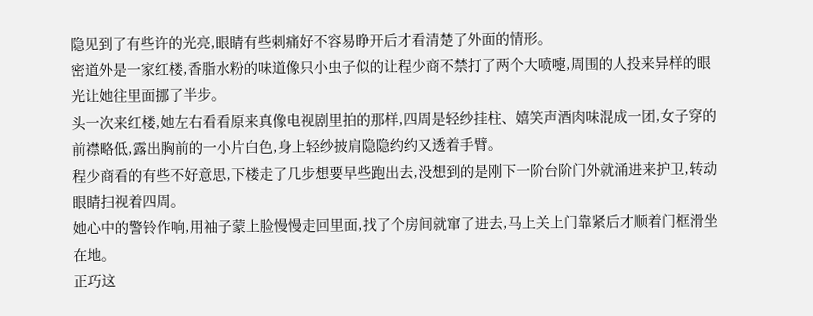隐见到了有些许的光亮,眼睛有些刺痛好不容易睁开后才看清楚了外面的情形。
密道外是一家红楼,香脂水粉的味道像只小虫子似的让程少商不禁打了两个大喷嚏,周围的人投来异样的眼光让她往里面挪了半步。
头一次来红楼,她左右看看原来真像电视剧里拍的那样,四周是轻纱挂柱、嬉笑声酒肉味混成一团,女子穿的前襟略低,露出胸前的一小片白色,身上轻纱披肩隐隐约约又透着手臂。
程少商看的有些不好意思,下楼走了几步想要早些跑出去,没想到的是刚下一阶台阶门外就涌进来护卫,转动眼睛扫视着四周。
她心中的警铃作响,用袖子蒙上脸慢慢走回里面,找了个房间就窜了进去,马上关上门靠紧后才顺着门框滑坐在地。
正巧这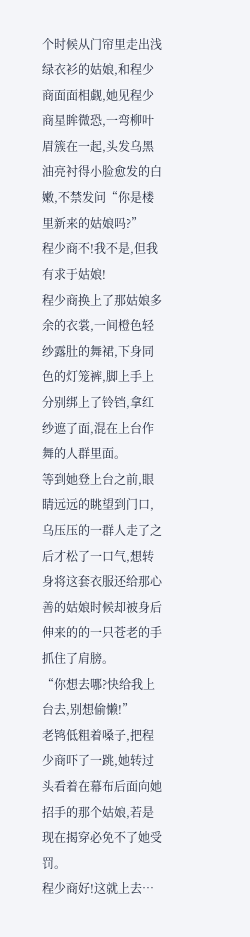个时候从门帘里走出浅绿衣衫的姑娘,和程少商面面相觑,她见程少商星眸微恐,一弯柳叶眉簇在一起,头发乌黑油亮衬得小脸愈发的白嫩,不禁发问“你是楼里新来的姑娘吗?”
程少商不!我不是,但我有求于姑娘!
程少商换上了那姑娘多余的衣裳,一间橙色轻纱露肚的舞裙,下身同色的灯笼裤,脚上手上分别绑上了铃铛,拿红纱遮了面,混在上台作舞的人群里面。
等到她登上台之前,眼睛远远的眺望到门口,乌压压的一群人走了之后才松了一口气,想转身将这套衣服还给那心善的姑娘时候却被身后伸来的的一只苍老的手抓住了肩膀。
“你想去哪?快给我上台去,别想偷懒!”
老鸨低粗着嗓子,把程少商吓了一跳,她转过头看着在幕布后面向她招手的那个姑娘,若是现在揭穿必免不了她受罚。
程少商好!这就上去…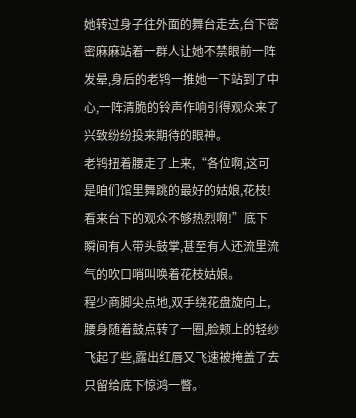她转过身子往外面的舞台走去,台下密密麻麻站着一群人让她不禁眼前一阵发晕,身后的老鸨一推她一下站到了中心,一阵清脆的铃声作响引得观众来了兴致纷纷投来期待的眼神。
老鸨扭着腰走了上来,“各位啊,这可是咱们馆里舞跳的最好的姑娘,花枝!看来台下的观众不够热烈啊!”底下瞬间有人带头鼓掌,甚至有人还流里流气的吹口哨叫唤着花枝姑娘。
程少商脚尖点地,双手绕花盘旋向上,腰身随着鼓点转了一圈,脸颊上的轻纱飞起了些,露出红唇又飞速被掩盖了去只留给底下惊鸿一瞥。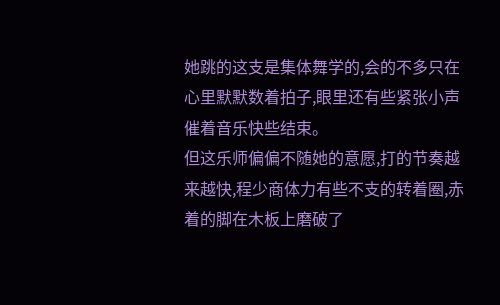她跳的这支是集体舞学的,会的不多只在心里默默数着拍子,眼里还有些紧张小声催着音乐快些结束。
但这乐师偏偏不随她的意愿,打的节奏越来越快,程少商体力有些不支的转着圈,赤着的脚在木板上磨破了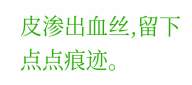皮渗出血丝,留下点点痕迹。